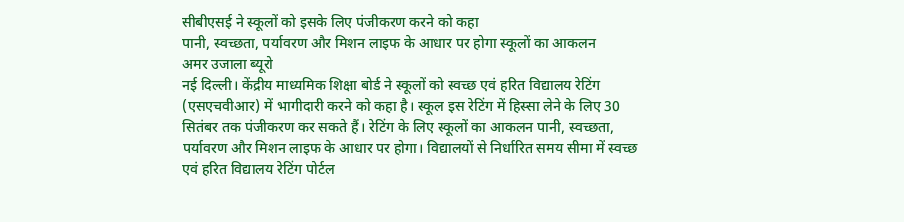सीबीएसई ने स्कूलों को इसके लिए पंजीकरण करने को कहा
पानी, स्वच्छता, पर्यावरण और मिशन लाइफ के आधार पर होगा स्कूलों का आकलन
अमर उजाला ब्यूरो
नई दिल्ली। केंद्रीय माध्यमिक शिक्षा बोर्ड ने स्कूलों को स्वच्छ एवं हरित विद्यालय रेटिंग (एसएचवीआर) में भागीदारी करने को कहा है। स्कूल इस रेटिंग में हिस्सा लेने के लिए 30 सितंबर तक पंजीकरण कर सकते हैं। रेटिंग के लिए स्कूलों का आकलन पानी, स्वच्छता, पर्यावरण और मिशन लाइफ के आधार पर होगा। विद्यालयों से निर्धारित समय सीमा में स्वच्छ एवं हरित विद्यालय रेटिंग पोर्टल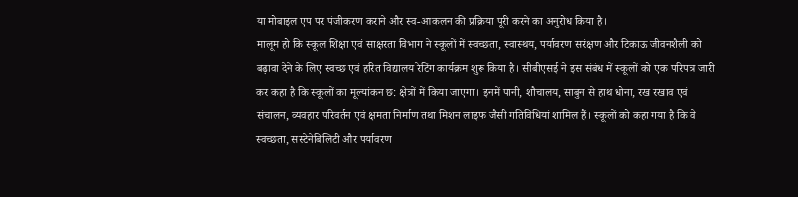या मोबाइल एप पर पंजीकरण कराने और स्व-आकलन की प्रक्रिया पूरी करने का अनुरोध किया है।
मालूम हो कि स्कूल शिक्षा एवं साक्षरता विभाग ने स्कूलों में स्वच्छता, स्वास्थय, पर्यावरण सरंक्षण और टिकाऊ जीवनशैली को बढ़ावा देने के लिए स्वच्छ एवं हरित विद्यालय रेटिंग कार्यक्रम शुरू किया है। सीबीएसई ने इस संबंध में स्कूलों को एक परिपत्र जारी कर कहा है कि स्कूलों का मूल्यांकन छ: क्षेत्रों में किया जाएगा। इनमें पानी, शौचालय, साबुन से हाथ धोना, रख रखाव एवं संचालन, व्यवहार परिवर्तन एवं क्षमता निर्माण तथा मिशन लाइफ जैसी गतिविधियां शामिल हैं। स्कूलों को कहा गया है कि वे स्वच्छता, सस्टेनेबिलिटी और पर्यावरण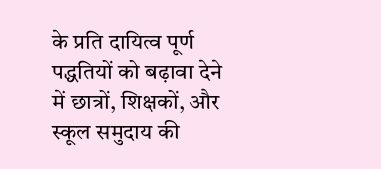के प्रति दायित्व पूर्ण पद्धतियों को बढ़ावा देने में छात्रों, शिक्षकों, और स्कूल समुदाय की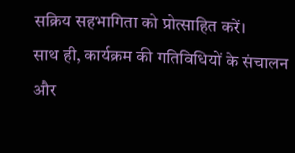सक्रिय सहभागिता को प्रोत्साहित करें।
साथ ही, कार्यक्रम की गतिविधियों के संचालन और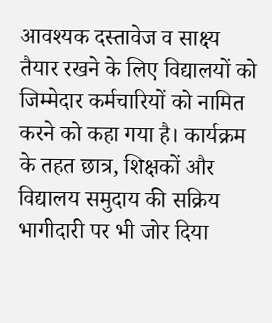आवश्यक दस्तावेज व साक्ष्य तैयार रखने के लिए विद्यालयों को जिम्मेदार कर्मचारियों को नामित करने को कहा गया है। कार्यक्रम के तहत छात्र, शिक्षकों और विद्यालय समुदाय की सक्रिय भागीदारी पर भी जोर दिया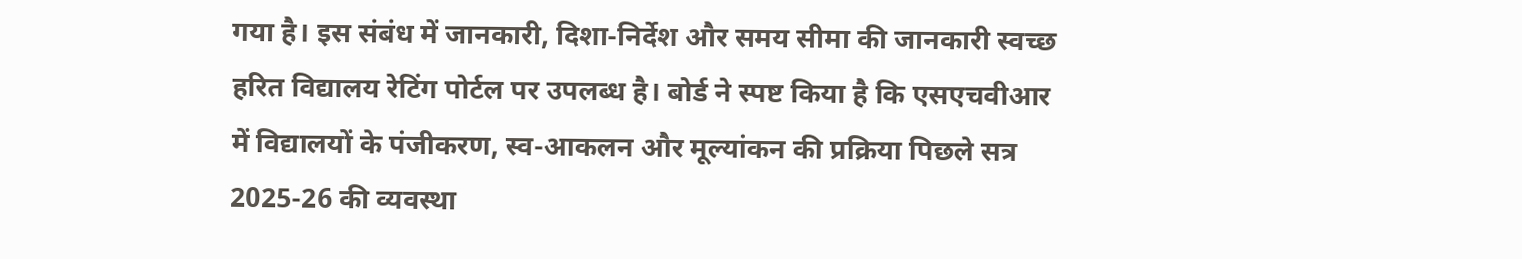गया है। इस संबंध में जानकारी, दिशा-निर्देश और समय सीमा की जानकारी स्वच्छ हरित विद्यालय रेटिंग पोर्टल पर उपलब्ध है। बोर्ड ने स्पष्ट किया है कि एसएचवीआर में विद्यालयों के पंजीकरण, स्व-आकलन और मूल्यांकन की प्रक्रिया पिछले सत्र 2025-26 की व्यवस्था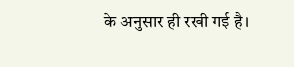के अनुसार ही रखी गई है।